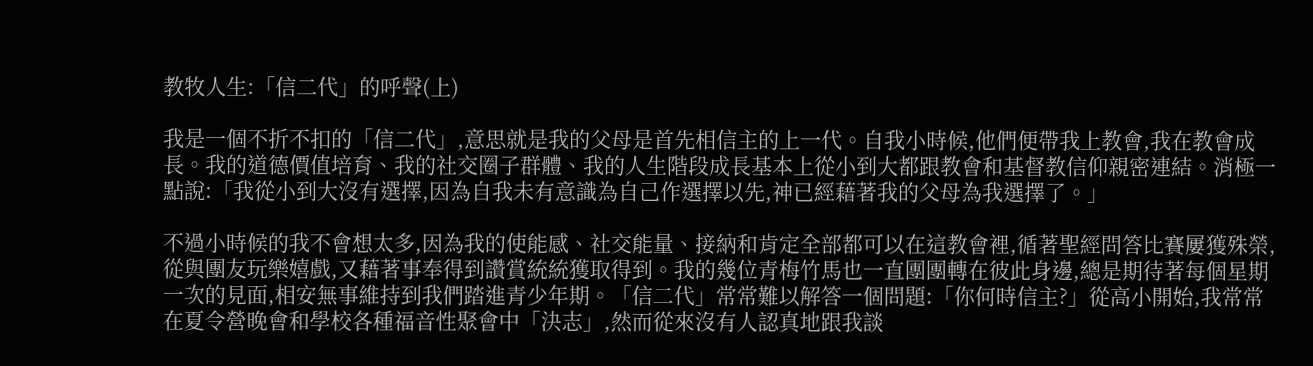教牧人生:「信二代」的呼聲(上)

我是一個不折不扣的「信二代」,意思就是我的父母是首先相信主的上一代。自我小時候,他們便帶我上教會,我在教會成長。我的道德價值培育、我的社交圈子群體、我的人生階段成長基本上從小到大都跟教會和基督教信仰親密連結。消極一點說:「我從小到大沒有選擇,因為自我未有意識為自己作選擇以先,神已經藉著我的父母為我選擇了。」

不過小時候的我不會想太多,因為我的使能感、社交能量、接納和肯定全部都可以在這教會裡,循著聖經問答比賽屢獲殊榮,從與團友玩樂嬉戲,又藉著事奉得到讚賞統統獲取得到。我的幾位青梅竹馬也一直團團轉在彼此身邊,總是期待著每個星期一次的見面,相安無事維持到我們踏進青少年期。「信二代」常常難以解答一個問題:「你何時信主?」從高小開始,我常常在夏令營晚會和學校各種福音性聚會中「決志」,然而從來沒有人認真地跟我談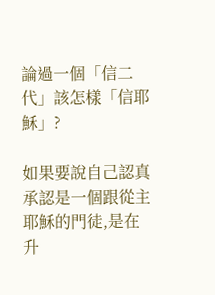論過一個「信二代」該怎樣「信耶穌」?

如果要說自己認真承認是一個跟從主耶穌的門徒,是在升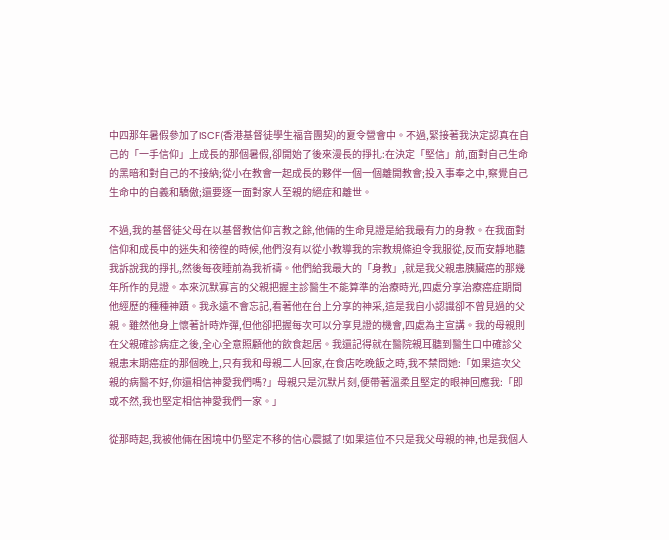中四那年暑假參加了ISCF(香港基督徒學生福音團契)的夏令營會中。不過,緊接著我決定認真在自己的「一手信仰」上成長的那個暑假,卻開始了後來漫長的掙扎:在決定「堅信」前,面對自己生命的黑暗和對自己的不接納;從小在教會一起成長的夥伴一個一個離開教會;投入事奉之中,察覺自己生命中的自義和驕傲;還要逐一面對家人至親的絕症和離世。

不過,我的基督徒父母在以基督教信仰言教之餘,他倆的生命見證是給我最有力的身教。在我面對信仰和成長中的迷失和徬徨的時候,他們沒有以從小教導我的宗教規條迫令我服從,反而安靜地聽我訴說我的掙扎,然後每夜睡前為我祈禱。他們給我最大的「身教」,就是我父親患胰臟癌的那幾年所作的見證。本來沉默寡言的父親把握主診醫生不能算準的治療時光,四處分享治療癌症期間他經歷的種種神蹟。我永遠不會忘記,看著他在台上分享的神采,這是我自小認識卻不曾見過的父親。雖然他身上懷著計時炸彈,但他卻把握每次可以分享見證的機會,四處為主宣講。我的母親則在父親確診病症之後,全心全意照顧他的飲食起居。我還記得就在醫院親耳聽到醫生口中確診父親患末期癌症的那個晚上,只有我和母親二人回家,在食店吃晚飯之時,我不禁問她:「如果這次父親的病醫不好,你還相信神愛我們嗎?」母親只是沉默片刻,便帶著溫柔且堅定的眼神回應我:「即或不然,我也堅定相信神愛我們一家。」

從那時起,我被他倆在困境中仍堅定不移的信心震撼了!如果這位不只是我父母親的神,也是我個人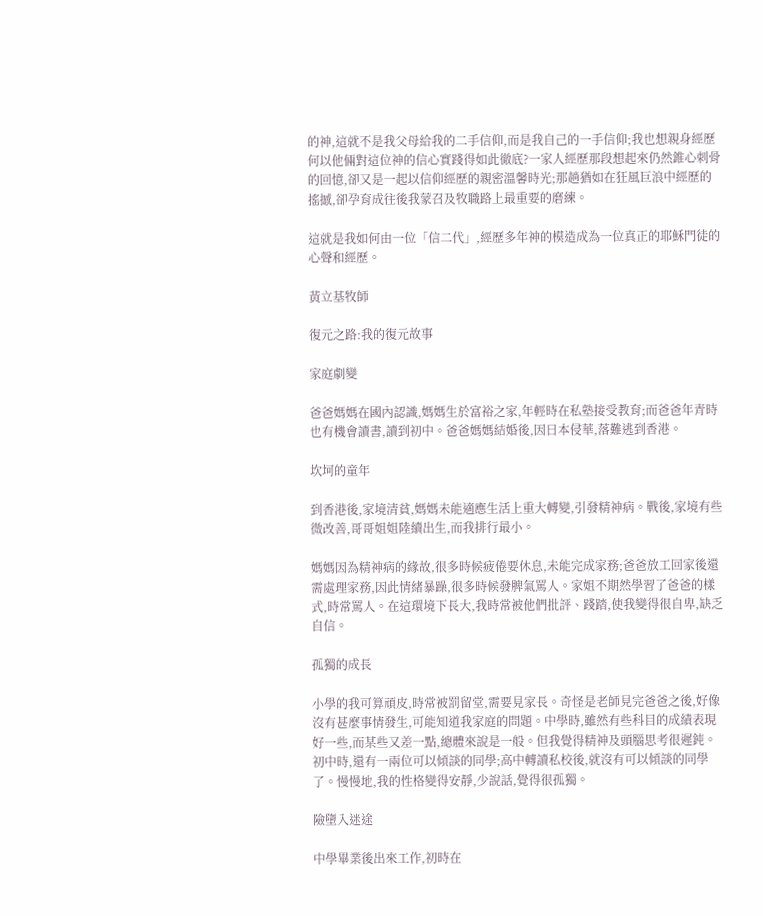的神,這就不是我父母給我的二手信仰,而是我自己的一手信仰;我也想親身經歷何以他倆對這位神的信心實踐得如此徹底?一家人經歷那段想起來仍然錐心刺骨的回憶,卻又是一起以信仰經歷的親密溫馨時光;那趟猶如在狂風巨浪中經歷的搖撼,卻孕育成往後我蒙召及牧職路上最重要的磨練。

這就是我如何由一位「信二代」,經歷多年神的模造成為一位真正的耶穌門徒的心聲和經歷。

黃立基牧師

復元之路:我的復元故事

家庭劇變

爸爸媽媽在國內認識,媽媽生於富裕之家,年輕時在私塾接受教育;而爸爸年青時也有機會讀書,讀到初中。爸爸媽媽結婚後,因日本侵華,落難逃到香港。

坎坷的童年

到香港後,家境清貧,媽媽未能適應生活上重大轉變,引發精神病。戰後,家境有些微改善,哥哥姐姐陸續出生,而我排行最小。

媽媽因為精神病的緣故,很多時候疲倦要休息,未能完成家務;爸爸放工回家後還需處理家務,因此情緒暴躁,很多時候發脾氣罵人。家姐不期然學習了爸爸的樣式,時常罵人。在這環境下長大,我時常被他們批評、踐踏,使我變得很自卑,缺乏自信。

孤獨的成長

小學的我可算頑皮,時常被罰留堂,需要見家長。奇怪是老師見完爸爸之後,好像沒有甚麼事情發生,可能知道我家庭的問題。中學時,雖然有些科目的成績表現好一些,而某些又差一點,總體來說是一般。但我覺得精神及頭腦思考很遲鈍。初中時,還有一兩位可以傾談的同學;高中轉讀私校後,就沒有可以傾談的同學了。慢慢地,我的性格變得安靜,少說話,覺得很孤獨。

險墮入迷途

中學畢業後出來工作,初時在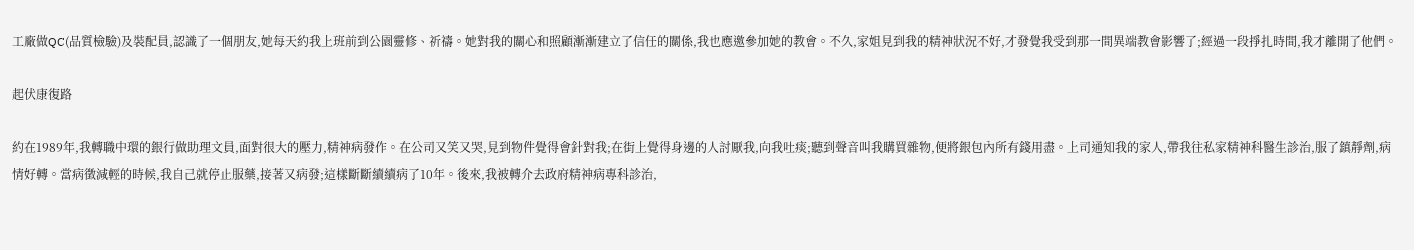工廠做QC(品質檢驗)及裝配員,認識了一個朋友,她每天約我上班前到公園靈修、祈禱。她對我的關心和照顧漸漸建立了信任的關係,我也應邀參加她的教會。不久,家姐見到我的精神狀況不好,才發覺我受到那一間異端教會影響了;經過一段掙扎時間,我才離開了他們。

起伏康復路

約在1989年,我轉職中環的銀行做助理文員,面對很大的壓力,精神病發作。在公司又笑又哭,見到物件覺得會針對我;在街上覺得身邊的人討厭我,向我吐痰;聽到聲音叫我購買雜物,便將銀包內所有錢用盡。上司通知我的家人,帶我往私家精神科醫生診治,服了鎮靜劑,病情好轉。當病徵減輕的時候,我自己就停止服藥,接著又病發;這樣斷斷續續病了10年。後來,我被轉介去政府精神病專科診治,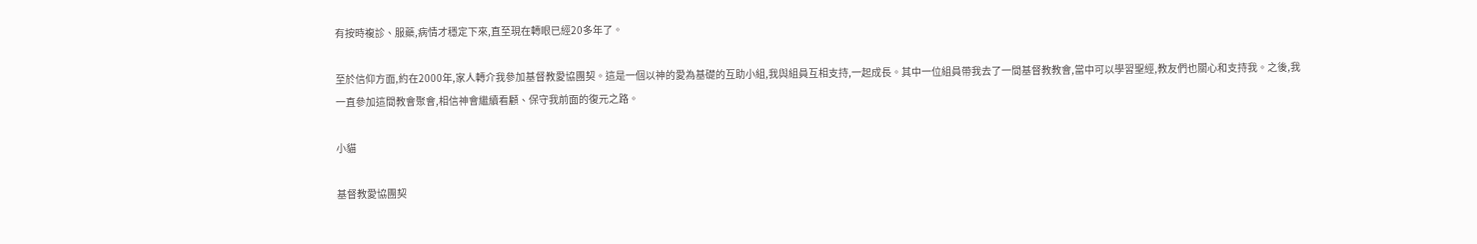有按時複診、服藥,病情才穩定下來,直至現在轉眼已經20多年了。

至於信仰方面,約在2000年,家人轉介我參加基督教愛協團契。這是一個以神的愛為基礎的互助小組,我與組員互相支持,一起成長。其中一位組員帶我去了一間基督教教會,當中可以學習聖經,教友們也關心和支持我。之後,我一直參加這間教會聚會,相信神會繼續看顧、保守我前面的復元之路。

小貓

基督教愛協團契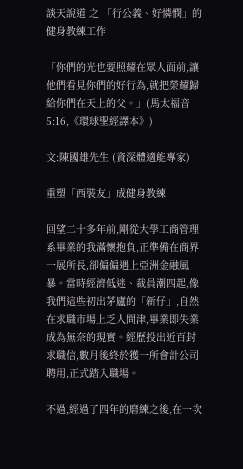談天說道 之 「行公義、好憐憫」的健身教練工作

「你們的光也要照耀在眾人面前,讓他們看見你們的好行為,就把榮耀歸給你們在天上的父。」(馬太福音5:16,《環球聖經譯本》)

文:陳國雄先生 (資深體適能專家)

重塑「西裝友」成健身教練

回望二十多年前,剛從大學工商管理系畢業的我滿懷抱負,正準備在商界一展所長,卻偏偏遇上亞洲金融風暴。當時經濟低迷、裁員潮四起,像我們這些初出茅廬的「新仔」,自然在求職市場上乏人問津,畢業即失業成為無奈的現實。經歷投出近百封求職信,數月後終於獲一所會計公司聘用,正式踏入職場。

不過,經過了四年的磨練之後,在一次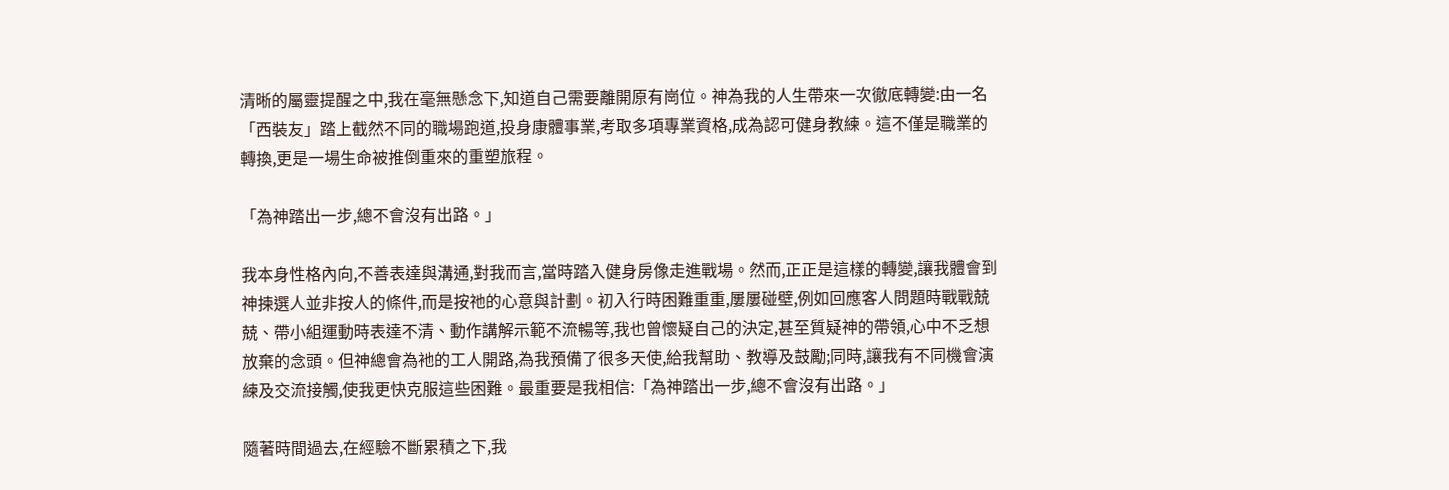清晰的屬靈提醒之中,我在毫無懸念下,知道自己需要離開原有崗位。神為我的人生帶來一次徹底轉變:由一名「西裝友」踏上截然不同的職場跑道,投身康體事業,考取多項專業資格,成為認可健身教練。這不僅是職業的轉換,更是一場生命被推倒重來的重塑旅程。

「為神踏出一步,總不會沒有出路。」

我本身性格內向,不善表達與溝通,對我而言,當時踏入健身房像走進戰場。然而,正正是這樣的轉變,讓我體會到神揀選人並非按人的條件,而是按祂的心意與計劃。初入行時困難重重,屢屢碰壁,例如回應客人問題時戰戰兢兢、帶小組運動時表達不清、動作講解示範不流暢等,我也曾懷疑自己的決定,甚至質疑神的帶領,心中不乏想放棄的念頭。但神總會為衪的工人開路,為我預備了很多天使,給我幫助、教導及鼓勵;同時,讓我有不同機會演練及交流接觸,使我更快克服這些困難。最重要是我相信:「為神踏出一步,總不會沒有出路。」

隨著時間過去,在經驗不斷累積之下,我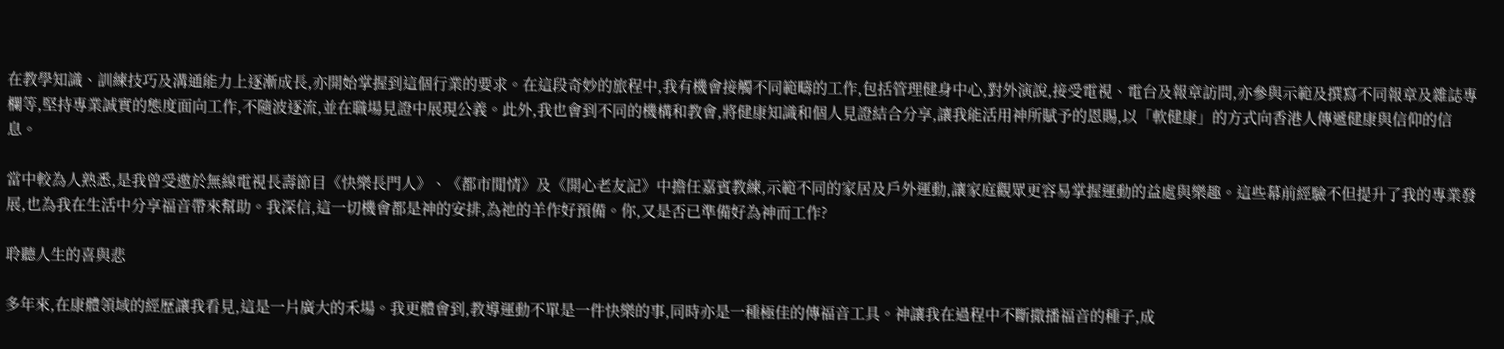在教學知識、訓練技巧及溝通能力上逐漸成長,亦開始掌握到這個行業的要求。在這段奇妙的旅程中,我有機會接觸不同範疇的工作,包括管理健身中心,對外演說,接受電視、電台及報章訪問,亦參與示範及撰寫不同報章及雜誌專欄等,堅持專業誠實的態度面向工作,不隨波逐流,並在職場見證中展現公義。此外,我也會到不同的機構和教會,將健康知識和個人見證結合分享,讓我能活用神所賦予的恩賜,以「軟健康」的方式向香港人傳遞健康與信仰的信息。

當中較為人熟悉,是我曾受邀於無線電視長壽節目《快樂長門人》、《都市閒情》及《開心老友記》中擔任嘉賓教練,示範不同的家居及戶外運動,讓家庭觀眾更容易掌握運動的益處與樂趣。這些幕前經驗不但提升了我的專業發展,也為我在生活中分享福音帶來幫助。我深信,這一切機會都是神的安排,為祂的羊作好預備。你,又是否已準備好為神而工作?

聆聽人生的喜與悲

多年來,在康體領域的經歷讓我看見,這是一片廣大的禾場。我更體會到,教導運動不單是一件快樂的事,同時亦是一種極佳的傳福音工具。神讓我在過程中不斷撒播福音的種子,成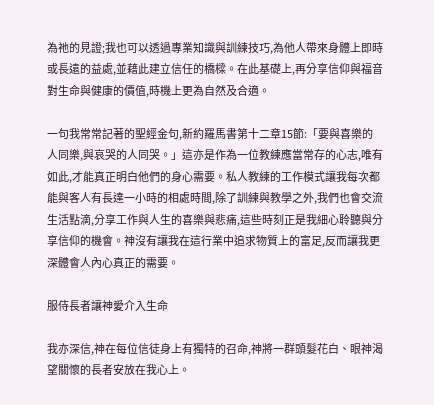為祂的見證;我也可以透過專業知識與訓練技巧,為他人帶來身體上即時或長遠的益處,並藉此建立信任的橋樑。在此基礎上,再分享信仰與福音對生命與健康的價值,時機上更為自然及合適。

一句我常常記著的聖經金句,新約羅馬書第十二章15節:「要與喜樂的人同樂,與哀哭的人同哭。」這亦是作為一位教練應當常存的心志,唯有如此,才能真正明白他們的身心需要。私人教練的工作模式讓我每次都能與客人有長達一小時的相處時間,除了訓練與教學之外,我們也會交流生活點滴,分享工作與人生的喜樂與悲痛,這些時刻正是我細心聆聽與分享信仰的機會。神沒有讓我在這行業中追求物質上的富足,反而讓我更深體會人內心真正的需要。

服侍長者讓神愛介入生命

我亦深信,神在每位信徒身上有獨特的召命,神將一群頭髮花白、眼神渴望關懷的長者安放在我心上。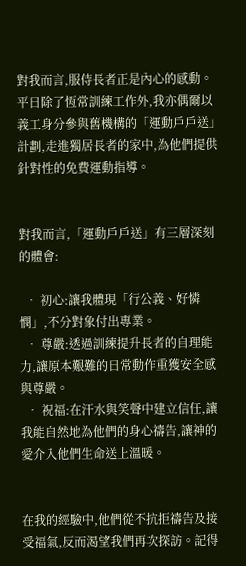對我而言,服侍長者正是內心的感動。平日除了恆常訓練工作外,我亦偶爾以義工身分參與舊機構的「運動戶戶送」計劃,走進獨居長者的家中,為他們提供針對性的免費運動指導。


對我而言,「運動戶戶送」有三層深刻的體會:

  • 初心:讓我體現「行公義、好憐憫」,不分對象付出專業。
  • 尊嚴:透過訓練提升長者的自理能力,讓原本艱難的日常動作重獲安全感與尊嚴。
  • 祝福:在汗水與笑聲中建立信任,讓我能自然地為他們的身心禱告,讓神的愛介入他們生命送上溫暖。


在我的經驗中,他們從不抗拒禱告及接受福氣,反而渴望我們再次探訪。記得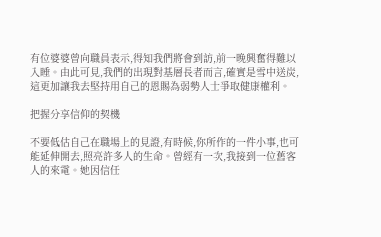有位婆婆曾向職員表示,得知我們將會到訪,前一晚興奮得難以入睡。由此可見,我們的出現對基層長者而言,確實是雪中送炭,這更加讓我去堅持用自己的恩賜為弱勢人士爭取健康權利。

把握分享信仰的契機

不要低估自己在職場上的見證,有時候,你所作的一件小事,也可能延伸開去,照亮許多人的生命。曾經有一次,我接到一位舊客人的來電。她因信任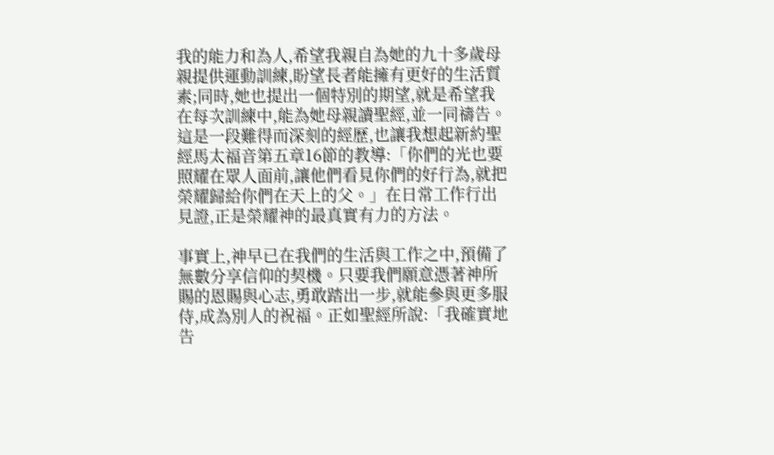我的能力和為人,希望我親自為她的九十多歲母親提供運動訓練,盼望長者能擁有更好的生活質素;同時,她也提出一個特別的期望,就是希望我在每次訓練中,能為她母親讀聖經,並一同禱告。這是一段難得而深刻的經歷,也讓我想起新約聖經馬太福音第五章16節的教導:「你們的光也要照耀在眾人面前,讓他們看見你們的好行為,就把榮耀歸給你們在天上的父。」在日常工作行出見證,正是榮耀神的最真實有力的方法。

事實上,神早已在我們的生活與工作之中,預備了無數分享信仰的契機。只要我們願意憑著神所賜的恩賜與心志,勇敢踏出一步,就能參與更多服侍,成為別人的祝福。正如聖經所說:「我確實地告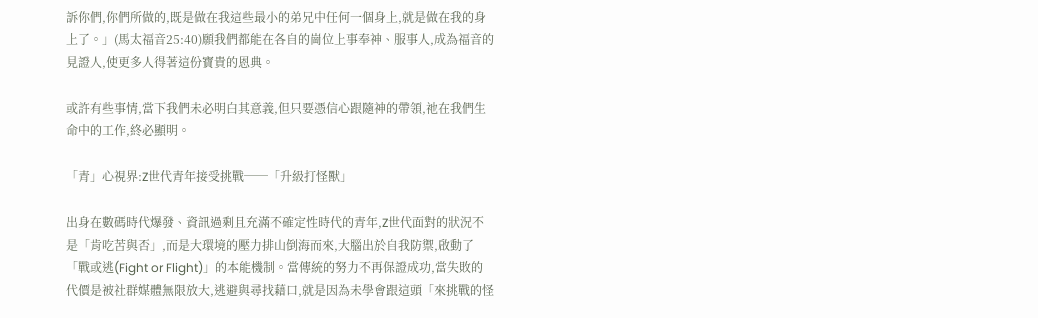訴你們,你們所做的,既是做在我這些最小的弟兄中任何一個身上,就是做在我的身上了。」(馬太福音25:40)願我們都能在各自的崗位上事奉神、服事人,成為福音的見證人,使更多人得著這份寶貴的恩典。

或許有些事情,當下我們未必明白其意義,但只要憑信心跟隨神的帶領,祂在我們生命中的工作,終必顯明。

「青」心視界:Z世代青年接受挑戰──「升級打怪獸」

出身在數碼時代爆發、資訊過剩且充滿不確定性時代的青年,Z世代面對的狀況不是「肯吃苦與否」,而是大環境的壓力排山倒海而來,大腦出於自我防禦,啟動了「戰或逃(Fight or Flight)」的本能機制。當傳統的努力不再保證成功,當失敗的代價是被社群媒體無限放大,逃避與尋找藉口,就是因為未學會跟這頭「來挑戰的怪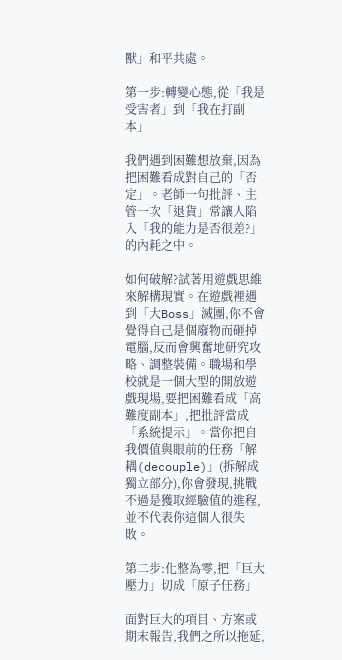獸」和平共處。

第一步:轉變心態,從「我是受害者」到「我在打副本」

我們遇到困難想放棄,因為把困難看成對自己的「否定」。老師一句批評、主管一次「退貨」常讓人陷入「我的能力是否很差?」的內耗之中。

如何破解?試著用遊戲思維來解構現實。在遊戲裡遇到「大Boss」滅團,你不會覺得自己是個廢物而砸掉電腦,反而會興奮地研究攻略、調整裝備。職場和學校就是一個大型的開放遊戲現場,要把困難看成「高難度副本」,把批評當成「系統提示」。當你把自我價值與眼前的任務「解耦(decouple)」(拆解成獨立部分),你會發現,挑戰不過是獲取經驗值的進程,並不代表你這個人很失敗。

第二步:化整為零,把「巨大壓力」切成「原子任務」

面對巨大的項目、方案或期末報告,我們之所以拖延,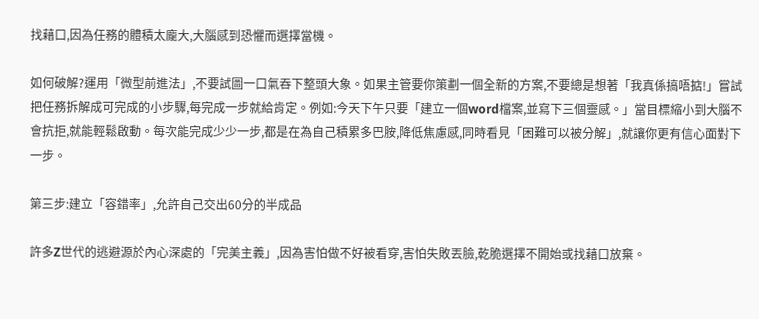找藉口,因為任務的體積太龐大,大腦感到恐懼而選擇當機。

如何破解?運用「微型前進法」,不要試圖一口氣吞下整頭大象。如果主管要你策劃一個全新的方案,不要總是想著「我真係搞唔掂!」嘗試把任務拆解成可完成的小步驟,每完成一步就給肯定。例如:今天下午只要「建立一個word檔案,並寫下三個靈感。」當目標縮小到大腦不會抗拒,就能輕鬆啟動。每次能完成少少一步,都是在為自己積累多巴胺,降低焦慮感,同時看見「困難可以被分解」,就讓你更有信心面對下一步。

第三步:建立「容錯率」,允許自己交出60分的半成品

許多Z世代的逃避源於內心深處的「完美主義」,因為害怕做不好被看穿,害怕失敗丟臉,乾脆選擇不開始或找藉口放棄。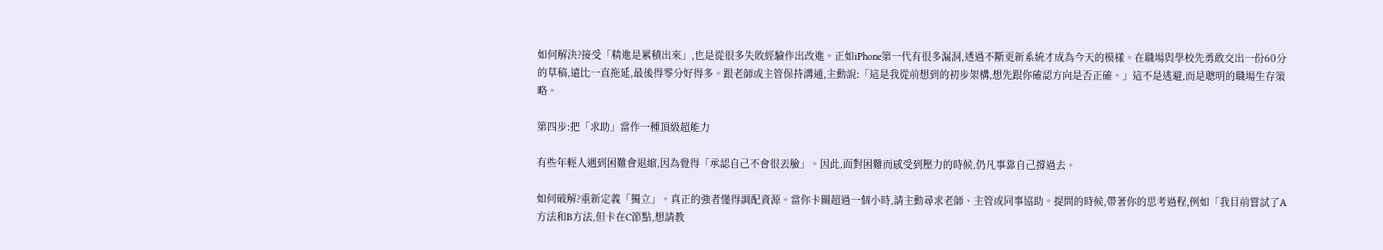如何解決?接受「精進是累積出來」,也是從很多失敗經驗作出改進。正如iPhone第一代有很多漏洞,透過不斷更新系統才成為今天的模樣。在職場與學校先勇敢交出一份60分的草稿,遠比一直拖延,最後得零分好得多。跟老師或主管保持溝通,主動說:「這是我從前想到的初步架構,想先跟你確認方向是否正確。」這不是逃避,而是聰明的職場生存策略。

第四步:把「求助」當作一種頂級超能力

有些年輕人遇到困難會退縮,因為覺得「承認自己不會很丟臉」。因此,面對困難而感受到壓力的時候,仍凡事靠自己撐過去。

如何破解?重新定義「獨立」。真正的強者懂得調配資源。當你卡關超過一個小時,請主動尋求老師、主管或同事協助。提問的時候,帶著你的思考過程,例如「我目前嘗試了A方法和B方法,但卡在C節點,想請教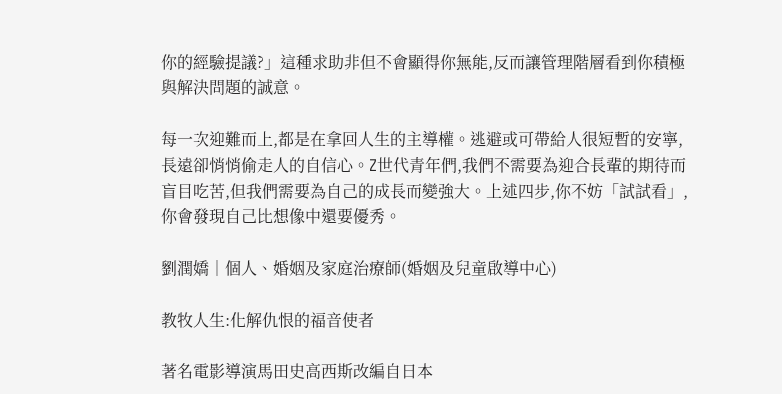你的經驗提議?」這種求助非但不會顯得你無能,反而讓管理階層看到你積極與解決問題的誠意。

每一次迎難而上,都是在拿回人生的主導權。逃避或可帶給人很短暫的安寧,長遠卻悄悄偷走人的自信心。Z世代青年們,我們不需要為迎合長輩的期待而盲目吃苦,但我們需要為自己的成長而變強大。上述四步,你不妨「試試看」,你會發現自己比想像中還要優秀。

劉潤嬌│個人、婚姻及家庭治療師(婚姻及兒童啟導中心)

教牧人生:化解仇恨的福音使者

著名電影導演馬田史高西斯改編自日本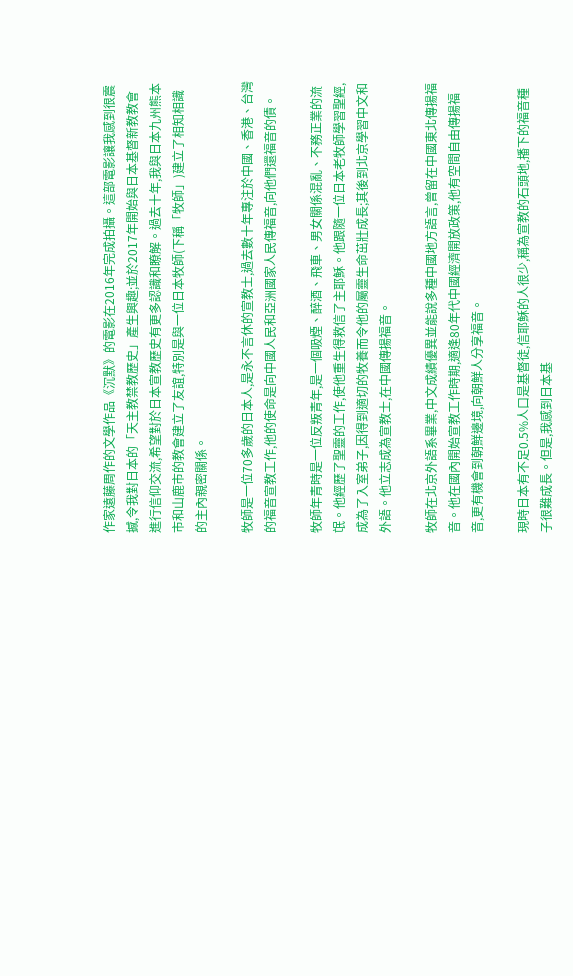作家遠藤周作的文學作品《沉默》的電影在2016年完成拍攝。這部電影讓我感到很震撼,令我對日本的「天主教禁教歷史」產生興趣;並於2017年開始與日本基督新教教會進行信仰交流,希望對於日本宣教歷史有更多認識和瞭解。過去十年,我與日本九州熊本市和山鹿市的教會建立了友誼,特別是與一位日本牧師(下稱「牧師」)建立了相知相識的主內親密關係。

牧師是一位70多歲的日本人,是永不言休的宣教士,過去數十年專注於中國、香港、台灣的福音宣教工作,他的使命是向中國人民和亞洲國家人民傳福音,向他們還福音的債。

牧師年青時是一位反叛青年,是一個吸煙、醉酒、飛車、男女關係混亂、不務正業的流氓。他經歷了聖靈的工作,使他重生得救信了主耶穌。他跟隨一位日本老牧師學習聖經,成為了入室弟子,因得到適切的牧養而令他的屬靈生命茁壯成長;其後到北京學習中文和外語。他立志成為宣教士,在中國傳揚福音。

牧師在北京外語系畢業,中文成績優異並能說多種中國地方語言,曾留在中國東北傳揚福音。他在國內開始宣教工作時期,適逢80年代中國經濟開放政策,他有空間自由傳揚福音,更有機會到朝鮮邊境,向朝鮮人分享福音。

現時日本有不足0.5%人口是基督徒,信耶穌的人很少,稱為宣教的石頭地,播下的福音種子很難成長。但是,我感到日本基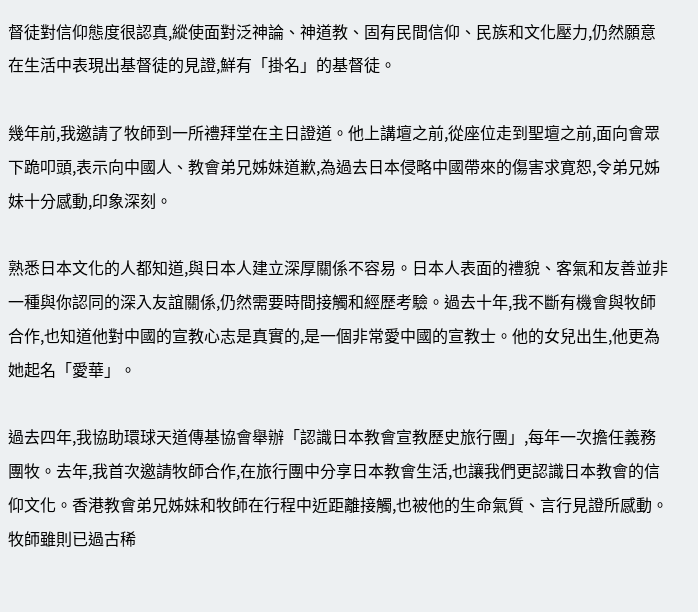督徒對信仰態度很認真,縱使面對泛神論、神道教、固有民間信仰、民族和文化壓力,仍然願意在生活中表現出基督徒的見證,鮮有「掛名」的基督徒。

幾年前,我邀請了牧師到一所禮拜堂在主日證道。他上講壇之前,從座位走到聖壇之前,面向會眾下跪叩頭,表示向中國人、教會弟兄姊妹道歉,為過去日本侵略中國帶來的傷害求寛恕,令弟兄姊妹十分感動,印象深刻。

熟悉日本文化的人都知道,與日本人建立深厚關係不容易。日本人表面的禮貌、客氣和友善並非一種與你認同的深入友誼關係,仍然需要時間接觸和經歷考驗。過去十年,我不斷有機會與牧師合作,也知道他對中國的宣教心志是真實的,是一個非常愛中國的宣教士。他的女兒出生,他更為她起名「愛華」。

過去四年,我協助環球天道傳基協會舉辦「認識日本教會宣教歷史旅行團」,每年一次擔任義務團牧。去年,我首次邀請牧師合作,在旅行團中分享日本教會生活,也讓我們更認識日本教會的信仰文化。香港教會弟兄姊妹和牧師在行程中近距離接觸,也被他的生命氣質、言行見證所感動。牧師雖則已過古稀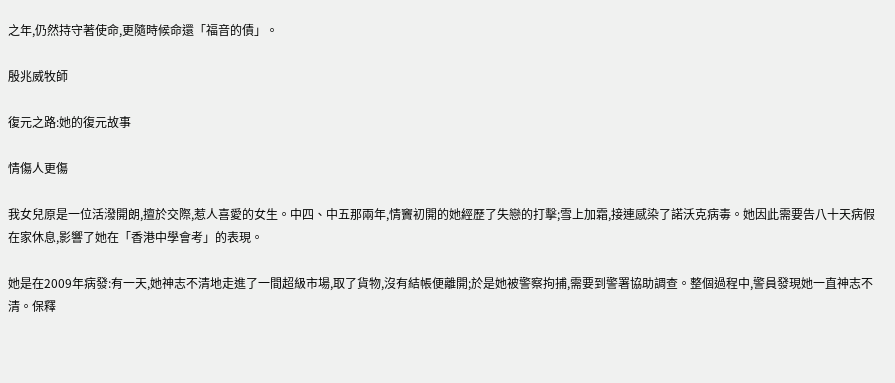之年,仍然持守著使命,更隨時候命還「福音的債」。

殷兆威牧師

復元之路:她的復元故事

情傷人更傷

我女兒原是一位活潑開朗,擅於交際,惹人喜愛的女生。中四、中五那兩年,情竇初開的她經歷了失戀的打擊;雪上加霜,接連感染了諾沃克病毒。她因此需要告八十天病假在家休息,影響了她在「香港中學會考」的表現。

她是在2009年病發:有一天,她神志不清地走進了一間超級市場,取了貨物,沒有結帳便離開;於是她被警察拘捕,需要到警署協助調查。整個過程中,警員發現她一直神志不清。保釋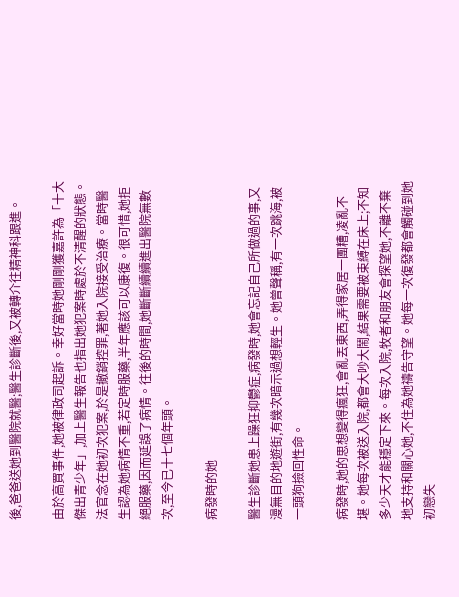後,爸爸送她到醫院就醫;醫生診斷後,又被轉介往精神科跟進。

由於高買事件,她被律政司起訴。幸好當時她剛剛獲嘉許為「十大傑出青少年」,加上醫生報告也指出她犯案時處於不清醒的狀態。法官念在她初次犯案,於是撤銷控罪,著她入院接受治療。當時醫生認為她病情不重,若定時服藥,半年應該可以康復。很可惜,她拒絕服藥,因而延誤了病情。往後的時間,她斷斷續續進出醫院無數次,至今已十七個年頭。

病發時的她

醫生診斷她患上躁狂抑鬱症,病發時,她會忘記自己所做過的事,又漫無目的地遊街,有幾次暗示過想輕生。她曾聲稱,有一次跳海,被一頭狗撿回性命。

病發時,她的思想變得瘋狂,會亂丟東西,弄得家居一團糟,凌亂不堪。她每次被送入院,都會大吵大鬧,結果需要被束縛在床上;不知多少天才能穩定下來。每次入院,牧者和朋友會探望她,不離不棄地支持和關心她,不住為她禱告守望。她每一次復發都會觸碰到她初戀失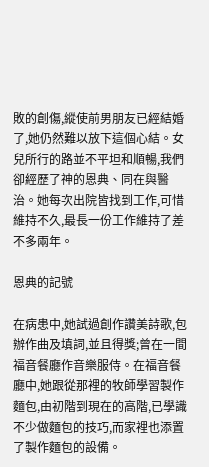敗的創傷,縱使前男朋友已經結婚了,她仍然難以放下這個心結。女兒所行的路並不平坦和順暢,我們卻經歷了神的恩典、同在與醫治。她每次出院皆找到工作,可惜維持不久,最長一份工作維持了差不多兩年。

恩典的記號

在病患中,她試過創作讚美詩歌,包辦作曲及填詞,並且得獎;曾在一間福音餐廳作音樂服侍。在福音餐廳中,她跟從那裡的牧師學習製作麵包,由初階到現在的高階,已學識不少做麵包的技巧,而家裡也添置了製作麵包的設備。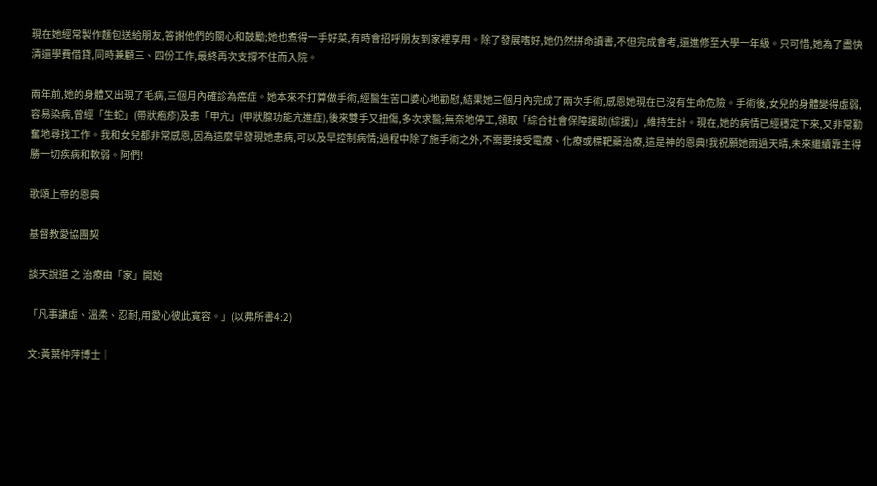現在她經常製作麵包送給朋友,答謝他們的關心和鼓勵;她也煮得一手好菜,有時會招呼朋友到家裡享用。除了發展嗜好,她仍然拼命讀書,不但完成會考,還進修至大學一年級。只可惜,她為了盡快清還學費借貸,同時兼顧三、四份工作,最終再次支撐不住而入院。

兩年前,她的身體又出現了毛病,三個月內確診為癌症。她本來不打算做手術,經醫生苦口婆心地勸慰,結果她三個月內完成了兩次手術,感恩她現在已沒有生命危險。手術後,女兒的身體變得虛弱,容易染病,曾經「生蛇」(帶狀疱疹)及患「甲亢」(甲狀腺功能亢進症),後來雙手又扭傷,多次求醫;無奈地停工,領取「綜合社會保障援助(綜援)」,維持生計。現在,她的病情已經穩定下來,又非常勤奮地尋找工作。我和女兒都非常感恩,因為這麼早發現她患病,可以及早控制病情;過程中除了施手術之外,不需要接受電療、化療或標靶藥治療,這是神的恩典!我祝願她雨過天晴,未來繼續靠主得勝一切疾病和軟弱。阿們!

歌頌上帝的恩典

基督教愛協團契

談天說道 之 治療由「家」開始

「凡事謙虛、溫柔、忍耐,用愛心彼此寬容。」(以弗所書4:2)

文:黃葉仲萍博士│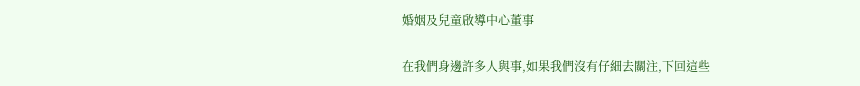婚姻及兒童啟導中心董事

在我們身邊許多人與事,如果我們沒有仔細去關注,下回這些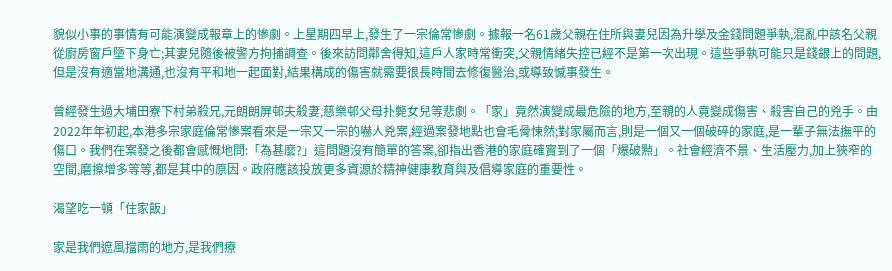貌似小事的事情有可能演變成報章上的慘劇。上星期四早上,發生了一宗倫常慘劇。據報一名61歲父親在住所與妻兒因為升學及金錢問題爭執,混亂中該名父親從廚房窗戶墮下身亡;其妻兒隨後被警方拘捕調查。後來訪問鄰舍得知,這戶人家時常衝突,父親情緒失控已經不是第一次出現。這些爭執可能只是錢銀上的問題,但是沒有適當地溝通,也沒有平和地一起面對,結果構成的傷害就需要很長時間去修復醫治,或導致憾事發生。

曾經發生過大埔田寮下村弟殺兄,元朗朗屏邨夫殺妻,慈樂邨父母扑斃女兒等悲劇。「家」竟然演變成最危險的地方,至親的人竟變成傷害、殺害自己的兇手。由2022年年初起,本港多宗家庭倫常慘案看來是一宗又一宗的嚇人兇案,經過案發地點也會毛骨悚然;對家屬而言,則是一個又一個破碎的家庭,是一輩子無法撫平的傷口。我們在案發之後都會感慨地問:「為甚麼?」這問題沒有簡單的答案,卻指出香港的家庭確實到了一個「爆破㸃」。社會經濟不景、生活壓力,加上狹窄的空間,磨擦增多等等,都是其中的原因。政府應該投放更多資源於精神健康教育與及倡導家庭的重要性。

渴望吃一頓「住家飯」

家是我們遮風擋雨的地方,是我們療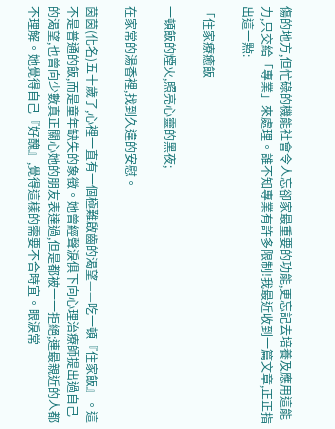傷的地方,但忙碌的機能社會令人忘卻家最重要的功能,更忘記去培養及應用這能力,只交給「專業」來處理。誰不知專業有許多限制!我最近收到一篇文章,正正指出這一㸃:

「住家療癒飯

一頓飯的煙火,照亮心靈的黑夜;

在家常的湯香裡,找到久違的安慰。

茵茵(化名)五十歲了,心裡一直有一個極難啟齒的渴望——吃一頓『住家飯』。這不是普通的飯,而是童年缺失的象徵。她曾經聲淚俱下向心理治療師提出過自己的渴望,也曾向少數真正關心她的朋友表達過,但是都被一一拒絕;連最親近的人都不理解。她覺得自己『好醜』,覺得這樣的需要不合時宜。眼淚常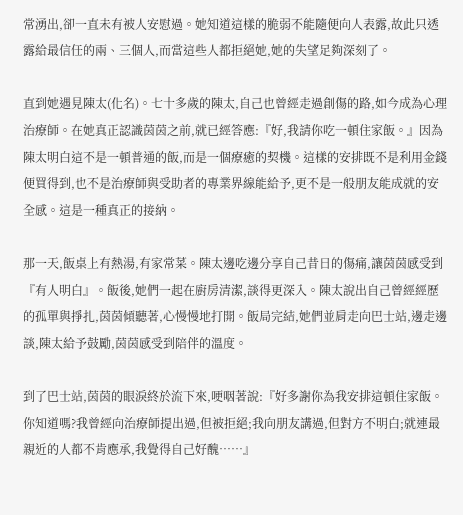常湧出,卻一直未有被人安慰過。她知道這樣的脆弱不能隨便向人表露,故此只透露給最信任的兩、三個人,而當這些人都拒絕她,她的失望足夠深刻了。

直到她遇見陳太(化名)。七十多歲的陳太,自己也曾經走過創傷的路,如今成為心理治療師。在她真正認識茵茵之前,就已經答應:『好,我請你吃一頓住家飯。』因為陳太明白這不是一頓普通的飯,而是一個療癒的契機。這樣的安排既不是利用金錢便買得到,也不是治療師與受助者的專業界線能給予,更不是一般朋友能成就的安全感。這是一種真正的接納。

那一天,飯桌上有熱湯,有家常菜。陳太邊吃邊分享自己昔日的傷痛,讓茵茵感受到『有人明白』。飯後,她們一起在廚房清潔,談得更深入。陳太說出自己曾經經歷的孤單與掙扎,茵茵傾聽著,心慢慢地打開。飯局完結,她們並肩走向巴士站,邊走邊談,陳太給予鼓勵,茵茵感受到陪伴的溫度。

到了巴士站,茵茵的眼淚終於流下來,哽咽著說:『好多謝你為我安排這頓住家飯。你知道嗎?我曾經向治療師提出過,但被拒絕;我向朋友講過,但對方不明白;就連最親近的人都不肯應承,我覺得自己好醜……』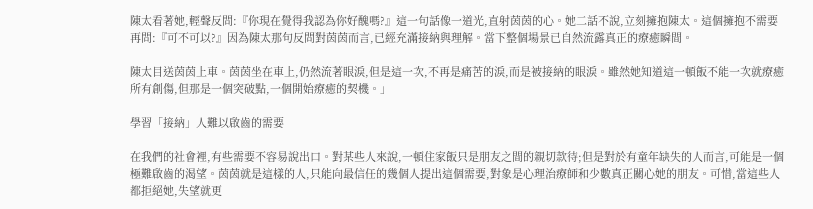陳太看著她,輕聲反問:『你現在覺得我認為你好醜嗎?』這一句話像一道光,直射茵茵的心。她二話不說,立刻擁抱陳太。這個擁抱不需要再問:『可不可以?』因為陳太那句反問對茵茵而言,已經充滿接納與理解。當下整個場景已自然流露真正的療癒瞬間。

陳太目送茵茵上車。茵茵坐在車上,仍然流著眼淚,但是這一次,不再是痛苦的淚,而是被接納的眼淚。雖然她知道這一頓飯不能一次就療癒所有創傷,但那是一個突破點,一個開始療癒的契機。」

學習「接納」人難以啟齒的需要

在我們的社會裡,有些需要不容易說出口。對某些人來說,一頓住家飯只是朋友之間的親切款待;但是對於有童年缺失的人而言,可能是一個極難啟齒的渴望。茵茵就是這樣的人,只能向最信任的幾個人提出這個需要,對象是心理治療師和少數真正關心她的朋友。可惜,當這些人都拒絕她,失望就更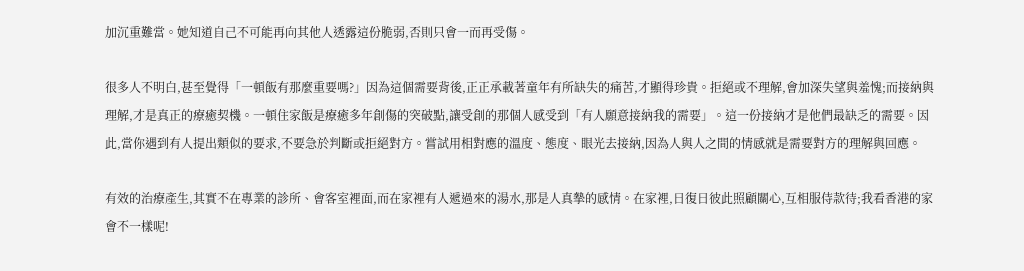加沉重難當。她知道自己不可能再向其他人透露這份脆弱,否則只會一而再受傷。

很多人不明白,甚至覺得「一頓飯有那麼重要嗎?」因為這個需要背後,正正承載著童年有所缺失的痛苦,才顯得珍貴。拒絕或不理解,會加深失望與羞愧;而接納與理解,才是真正的療癒契機。一頓住家飯是療癒多年創傷的突破點,讓受創的那個人感受到「有人願意接納我的需要」。這一份接納才是他們最缺乏的需要。因此,當你遇到有人提出類似的要求,不要急於判斷或拒絕對方。嘗試用相對應的溫度、態度、眼光去接納,因為人與人之間的情感就是需要對方的理解與回應。

有效的治療產生,其實不在專業的診所、會客室裡面,而在家裡有人遞過來的湯水,那是人真摰的感情。在家裡,日復日彼此照顧關心,互相服侍款待;我看香港的家會不一樣呢!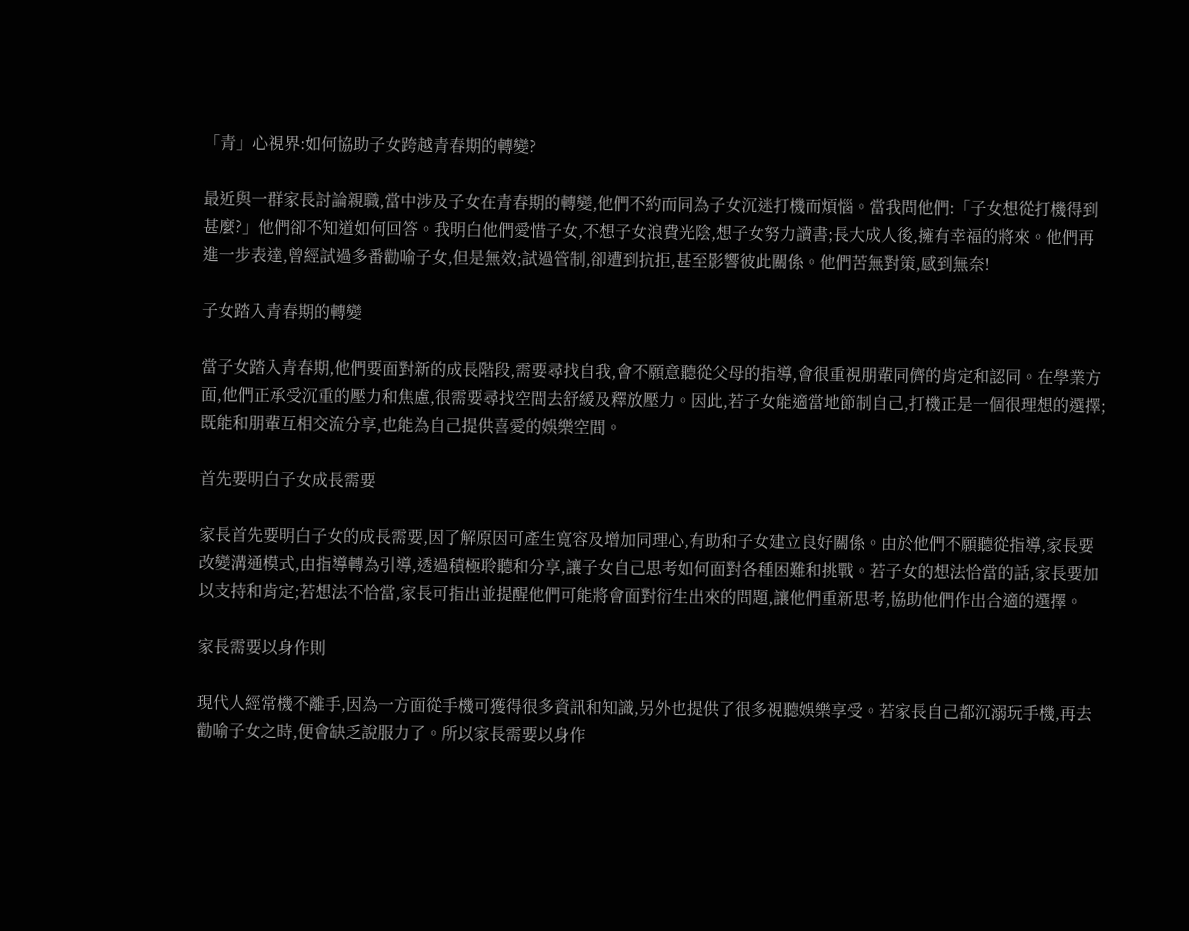「青」心視界:如何協助子女跨越青春期的轉變?

最近與一群家長討論親職,當中涉及子女在青春期的轉變,他們不約而同為子女沉迷打機而煩惱。當我問他們:「子女想從打機得到甚麼?」他們卻不知道如何回答。我明白他們愛惜子女,不想子女浪費光陰,想子女努力讀書;長大成人後,擁有幸福的將來。他們再進一步表達,曾經試過多番勸喻子女,但是無效;試過管制,卻遭到抗拒,甚至影響彼此關係。他們苦無對策,感到無奈!

子女踏入青春期的轉變

當子女踏入青春期,他們要面對新的成長階段,需要尋找自我,會不願意聽從父母的指導,會很重視朋輩同儕的肯定和認同。在學業方面,他們正承受沉重的壓力和焦慮,很需要尋找空間去舒緩及釋放壓力。因此,若子女能適當地節制自己,打機正是一個很理想的選擇;既能和朋輩互相交流分享,也能為自己提供喜愛的娛樂空間。

首先要明白子女成長需要

家長首先要明白子女的成長需要,因了解原因可產生寬容及增加同理心,有助和子女建立良好關係。由於他們不願聽從指導,家長要改變溝通模式,由指導轉為引導,透過積極聆聽和分享,讓子女自己思考如何面對各種困難和挑戰。若子女的想法恰當的話,家長要加以支持和肯定;若想法不恰當,家長可指出並提醒他們可能將會面對衍生出來的問題,讓他們重新思考,協助他們作出合適的選擇。

家長需要以身作則

現代人經常機不離手,因為一方面從手機可獲得很多資訊和知識,另外也提供了很多視聽娛樂享受。若家長自己都沉溺玩手機,再去勸喻子女之時,便會缺乏說服力了。所以家長需要以身作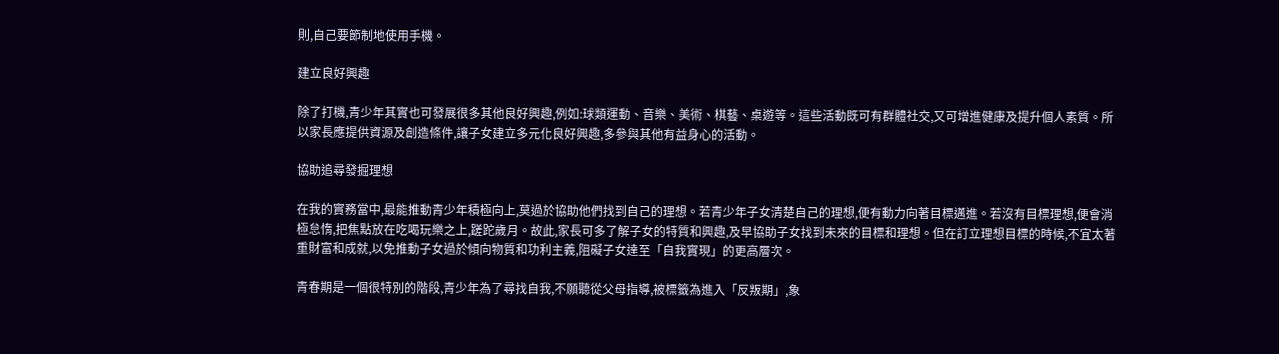則,自己要節制地使用手機。

建立良好興趣

除了打機,青少年其實也可發展很多其他良好興趣,例如:球類運動、音樂、美術、棋藝、桌遊等。這些活動既可有群體社交,又可增進健康及提升個人素質。所以家長應提供資源及創造條件,讓子女建立多元化良好興趣,多參與其他有益身心的活動。

協助追尋發掘理想

在我的實務當中,最能推動青少年積極向上,莫過於協助他們找到自己的理想。若青少年子女清楚自己的理想,便有動力向著目標邁進。若沒有目標理想,便會消極怠惰,把焦點放在吃喝玩樂之上,蹉跎歲月。故此,家長可多了解子女的特質和興趣,及早協助子女找到未來的目標和理想。但在訂立理想目標的時候,不宜太著重財富和成就,以免推動子女過於傾向物質和功利主義,阻礙子女達至「自我實現」的更高層次。

青春期是一個很特別的階段,青少年為了尋找自我,不願聽從父母指導,被標籤為進入「反叛期」,象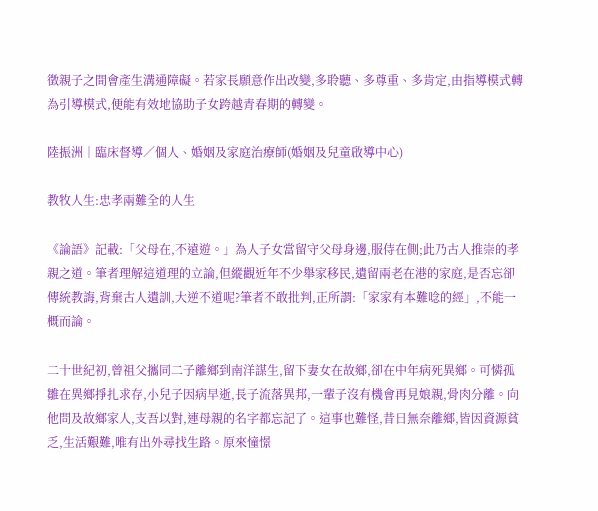徵親子之間會產生溝通障礙。若家長願意作出改變,多聆聽、多尊重、多肯定,由指導模式轉為引導模式,便能有效地協助子女跨越青春期的轉變。

陸振洲│臨床督導∕個人、婚姻及家庭治療師(婚姻及兒童啟導中心)

教牧人生:忠孝兩難全的人生

《論語》記載:「父母在,不遠遊。」為人子女當留守父母身邊,服侍在側;此乃古人推崇的孝親之道。筆者理解這道理的立論,但縱觀近年不少舉家移民,遺留兩老在港的家庭,是否忘卻傳統教誨,背棄古人遺訓,大逆不道呢?筆者不敢批判,正所謂:「家家有本難唸的經」,不能一概而論。

二十世紀初,曾祖父攜同二子離鄉到南洋謀生,留下妻女在故鄉,卻在中年病死異鄉。可憐孤雛在異鄉掙扎求存,小兒子因病早逝,長子流落異邦,一輩子沒有機會再見娘親,骨肉分離。向他問及故鄉家人,支吾以對,連母親的名字都忘記了。這事也難怪,昔日無奈離鄉,皆因資源貧乏,生活艱難,唯有出外尋找生路。原來憧憬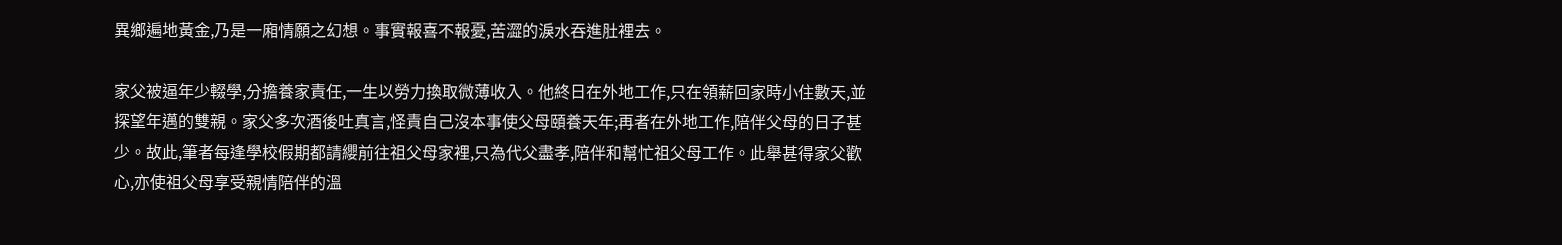異鄉遍地黃金,乃是一廂情願之幻想。事實報喜不報憂,苦澀的淚水吞進肚裡去。

家父被逼年少輟學,分擔養家責任,一生以勞力換取微薄收入。他終日在外地工作,只在領薪回家時小住數天,並探望年邁的雙親。家父多次酒後吐真言,怪責自己沒本事使父母頤養天年;再者在外地工作,陪伴父母的日子甚少。故此,筆者每逢學校假期都請纓前往祖父母家裡,只為代父盡孝,陪伴和幫忙祖父母工作。此舉甚得家父歡心,亦使祖父母享受親情陪伴的溫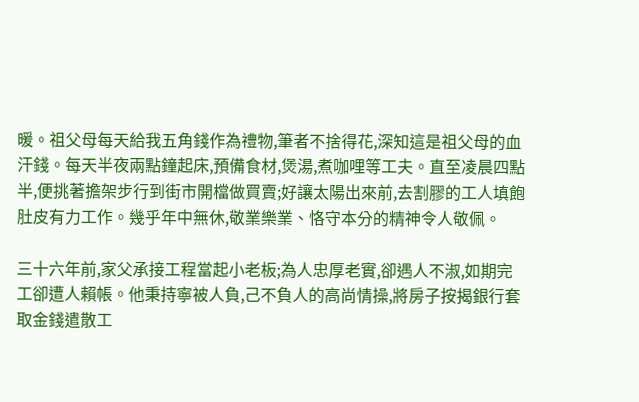暖。祖父母每天給我五角錢作為禮物,筆者不捨得花,深知這是祖父母的血汗錢。每天半夜兩點鐘起床,預備食材,煲湯,煮咖哩等工夫。直至凌晨四點半,便挑著擔架步行到街市開檔做買賣;好讓太陽出來前,去割膠的工人填飽肚皮有力工作。幾乎年中無休,敬業樂業、恪守本分的精神令人敬佩。

三十六年前,家父承接工程當起小老板;為人忠厚老實,卻遇人不淑,如期完工卻遭人賴帳。他秉持寧被人負,己不負人的高尚情操,將房子按揭銀行套取金錢遣散工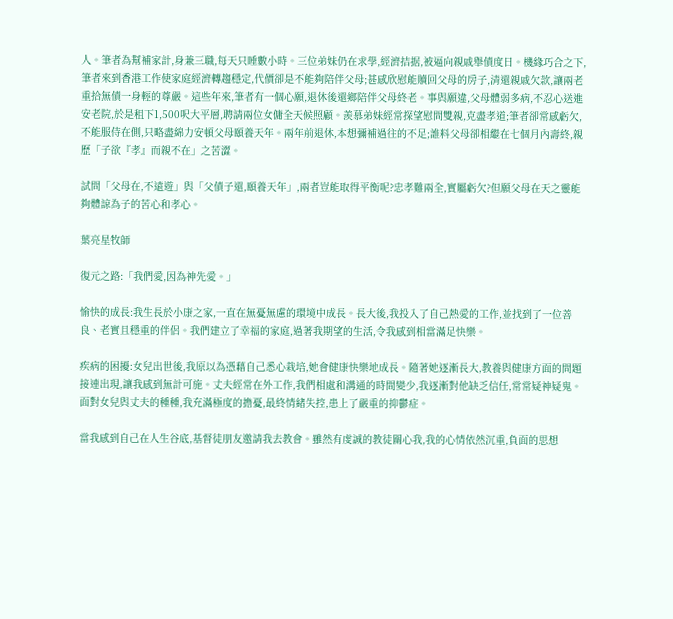人。筆者為幫補家計,身兼三職,每天只睡數小時。三位弟妹仍在求學,經濟拮据,被逼向親戚舉債度日。機緣巧合之下,筆者來到香港工作使家庭經濟轉趨穩定,代價卻是不能夠陪伴父母;甚感欣慰能贖回父母的房子,清還親戚欠款,讓兩老重拾無債一身輕的尊嚴。這些年來,筆者有一個心願,退休後還鄉陪伴父母終老。事與願違,父母體弱多病,不忍心送進安老院,於是租下1,500呎大平層,聘請兩位女傭全天候照顧。羨慕弟妹經常探望慰問雙親,克盡孝道;筆者卻常感虧欠,不能服侍在側,只略盡綿力安頓父母頤養天年。兩年前退休,本想彌補過往的不足;誰料父母卻相繼在七個月內壽終,親歷「子欲『孝』而親不在」之苦澀。

試問「父母在,不遠遊」與「父債子還,頤養天年」,兩者豈能取得平衡呢?忠孝難兩全,實屬虧欠?但願父母在天之靈能夠體諒為子的苦心和孝心。

葉亮星牧師

復元之路:「我們愛,因為神先愛。」

愉快的成長:我生長於小康之家,一直在無憂無慮的環境中成長。長大後,我投入了自己熱愛的工作,並找到了一位善良、老實且穩重的伴侶。我們建立了幸福的家庭,過著我期望的生活,令我感到相當滿足快樂。

疾病的困擾:女兒出世後,我原以為憑藉自己悉心栽培,她會健康快樂地成長。隨著她逐漸長大,教養與健康方面的問題接連出現,讓我感到無計可施。丈夫經常在外工作,我們相處和溝通的時間變少,我逐漸對他缺乏信任,常常疑神疑鬼。面對女兒與丈夫的種種,我充滿極度的擔憂,最終情緒失控,患上了嚴重的抑鬱症。

當我感到自己在人生谷底,基督徒朋友邀請我去教會。雖然有虔誠的教徒關心我,我的心情依然沉重,負面的思想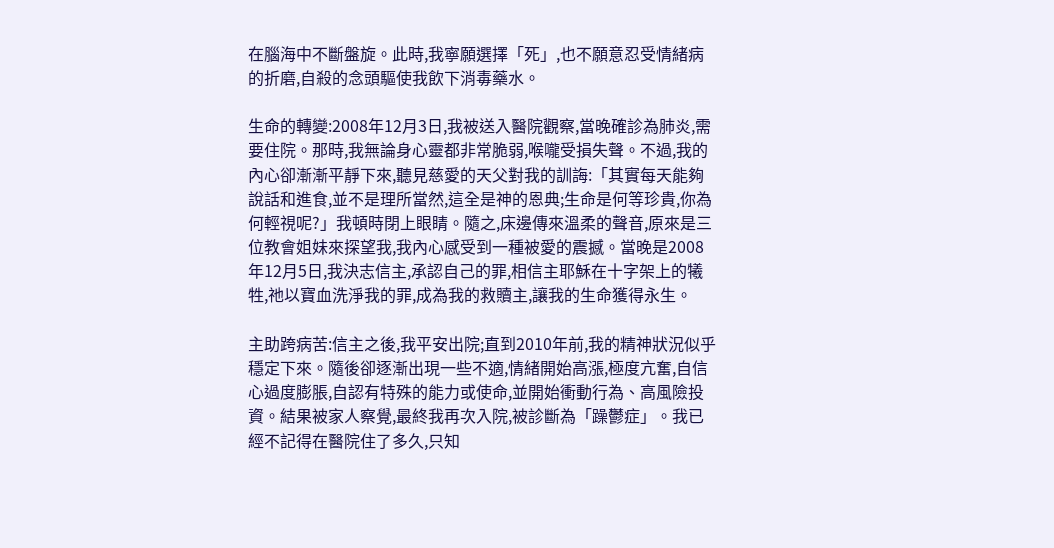在腦海中不斷盤旋。此時,我寧願選擇「死」,也不願意忍受情緒病的折磨,自殺的念頭驅使我飲下消毒藥水。

生命的轉變:2008年12月3日,我被送入醫院觀察,當晚確診為肺炎,需要住院。那時,我無論身心靈都非常脆弱,喉嚨受損失聲。不過,我的內心卻漸漸平靜下來,聽見慈愛的天父對我的訓誨:「其實每天能夠說話和進食,並不是理所當然,這全是神的恩典;生命是何等珍貴,你為何輕視呢?」我頓時閉上眼睛。隨之,床邊傳來溫柔的聲音,原來是三位教會姐妹來探望我,我內心感受到一種被愛的震撼。當晚是2008年12月5日,我決志信主,承認自己的罪,相信主耶穌在十字架上的犧牲,祂以寶血洗淨我的罪,成為我的救贖主,讓我的生命獲得永生。

主助跨病苦:信主之後,我平安出院;直到2010年前,我的精神狀況似乎穩定下來。隨後卻逐漸出現一些不適,情緒開始高漲,極度亢奮,自信心過度膨脹,自認有特殊的能力或使命,並開始衝動行為、高風險投資。結果被家人察覺,最終我再次入院,被診斷為「躁鬱症」。我已經不記得在醫院住了多久,只知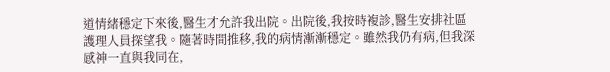道情緒穩定下來後,醫生才允許我出院。出院後,我按時複診,醫生安排社區護理人員探望我。隨著時間推移,我的病情漸漸穩定。雖然我仍有病,但我深感神一直與我同在,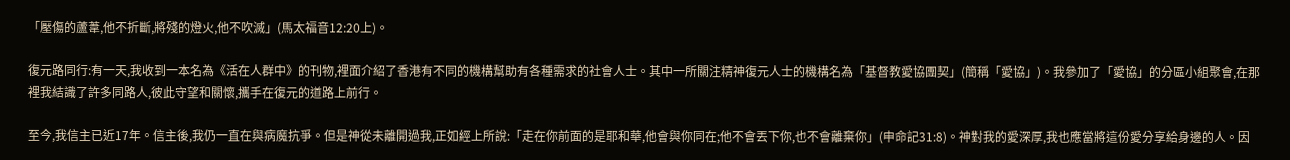「壓傷的蘆葦,他不折斷,將殘的燈火,他不吹滅」(馬太福音12:20上)。

復元路同行:有一天,我收到一本名為《活在人群中》的刊物,裡面介紹了香港有不同的機構幫助有各種需求的社會人士。其中一所關注精神復元人士的機構名為「基督教愛協團契」(簡稱「愛協」)。我參加了「愛協」的分區小組聚會,在那裡我結識了許多同路人,彼此守望和關懷,攜手在復元的道路上前行。

至今,我信主已近17年。信主後,我仍一直在與病魔抗爭。但是神從未離開過我,正如經上所說:「走在你前面的是耶和華,他會與你同在;他不會丟下你,也不會離棄你」(申命記31:8)。神對我的愛深厚,我也應當將這份愛分享給身邊的人。因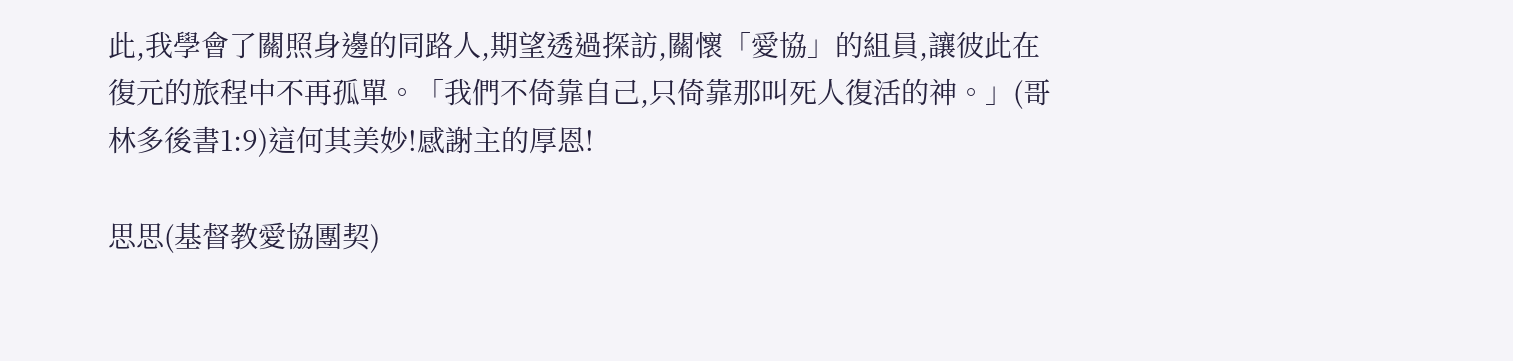此,我學會了關照身邊的同路人,期望透過探訪,關懷「愛協」的組員,讓彼此在復元的旅程中不再孤單。「我們不倚靠自己,只倚靠那叫死人復活的神。」(哥林多後書1:9)這何其美妙!感謝主的厚恩!

思思(基督教愛協團契)